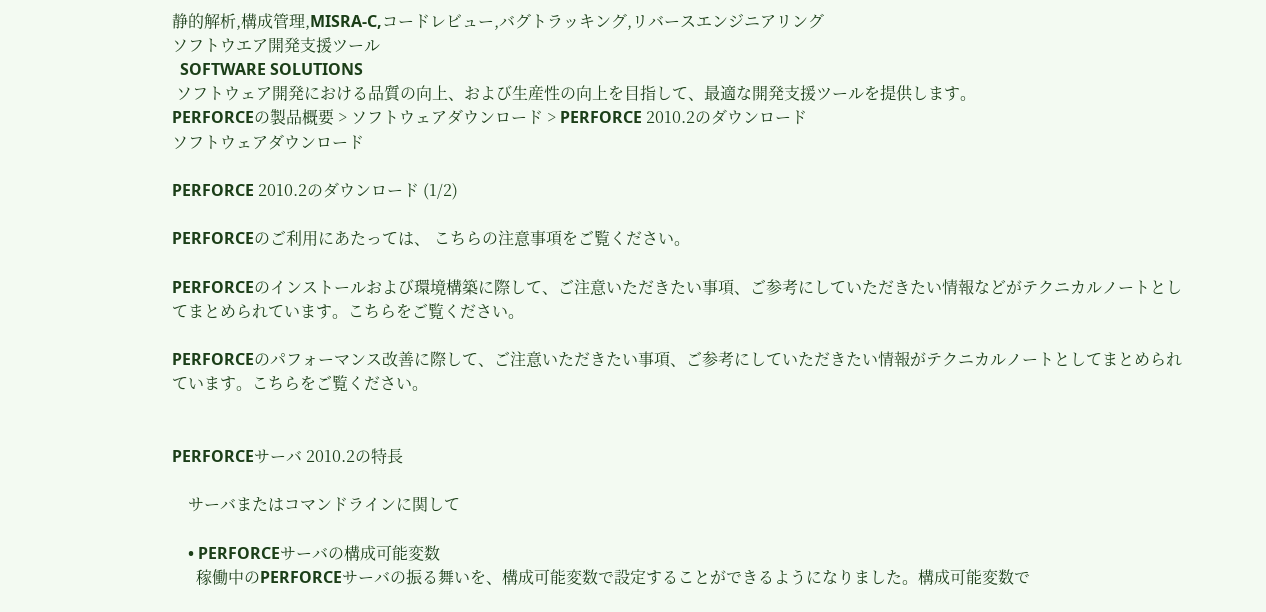静的解析,構成管理,MISRA-C,コードレビュー,バグトラッキング,リバースエンジニアリング
ソフトウエア開発支援ツール
  SOFTWARE SOLUTIONS
 ソフトウェア開発における品質の向上、および生産性の向上を目指して、最適な開発支援ツールを提供します。
PERFORCEの製品概要 > ソフトウェアダウンロード > PERFORCE 2010.2のダウンロード
ソフトウェアダウンロード

PERFORCE 2010.2のダウンロード (1/2)

PERFORCEのご利用にあたっては、 こちらの注意事項をご覧ください。

PERFORCEのインストールおよび環境構築に際して、ご注意いただきたい事項、ご参考にしていただきたい情報などがテクニカルノートとしてまとめられています。こちらをご覧ください。

PERFORCEのパフォーマンス改善に際して、ご注意いただきたい事項、ご参考にしていただきたい情報がテクニカルノートとしてまとめられています。こちらをご覧ください。


PERFORCEサーバ 2010.2の特長

    サーバまたはコマンドラインに関して

    • PERFORCEサーバの構成可能変数
      稼働中のPERFORCEサーバの振る舞いを、構成可能変数で設定することができるようになりました。構成可能変数で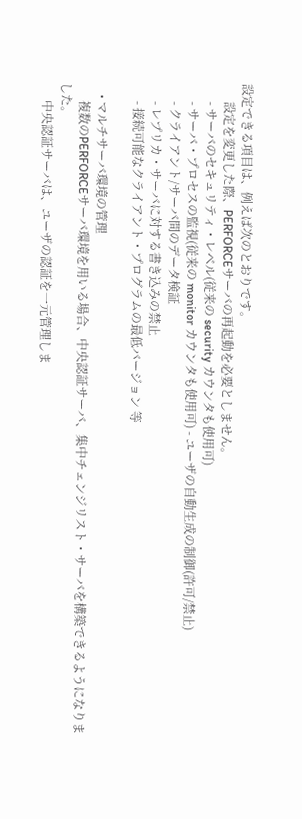設定できる項目は、例えば次のとおりです。
      設定を変更した際、PERFORCEサーバの再起動を必要としません。
      - サーバのセキュリティ・レベル(従来の security カウンタも使用可)
      - サーバ・プロセスの監視(従来の monitor カウンタも使用可) - ユーザの自動生成の制御(許可/禁止)
      - クライアント/サーバ間のデータ検証
      - レプリカ・サーバに対する書き込みの禁止
      - 接続可能なクライアント・プログラムの最低バージョン 等

    • マルチサーバ環境の管理
      複数のPERFORCEサーバ環境を用いる場合、中央認証サーバ、集中チェンジリスト・サーバを構築できるようになりました。
      中央認証サーバは、ユーザの認証を一元管理しま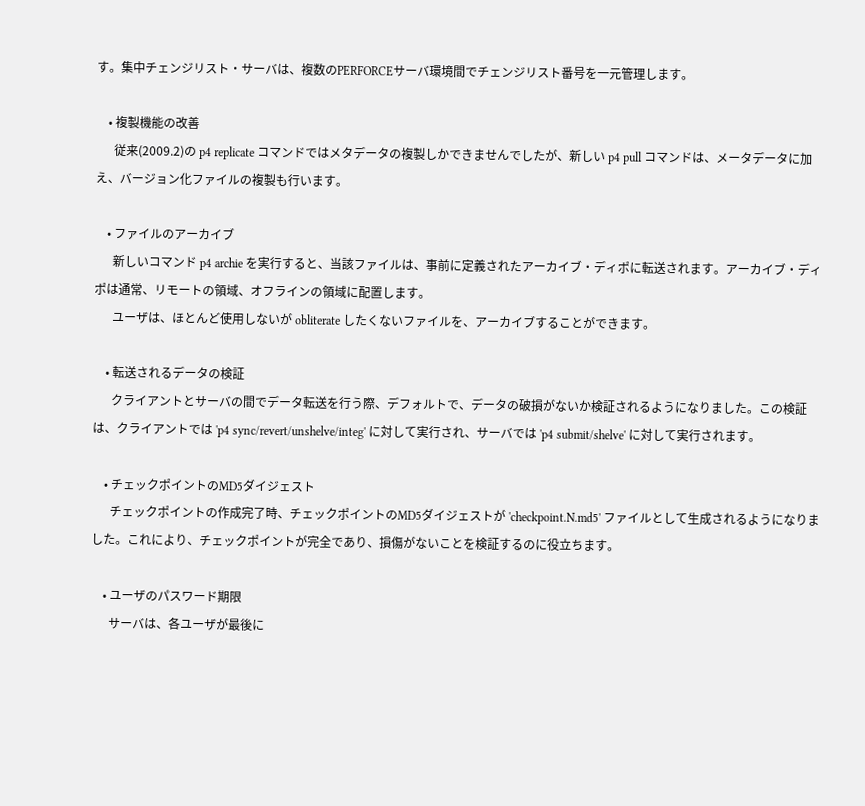す。集中チェンジリスト・サーバは、複数のPERFORCEサーバ環境間でチェンジリスト番号を一元管理します。

    • 複製機能の改善
      従来(2009.2)の p4 replicate コマンドではメタデータの複製しかできませんでしたが、新しい p4 pull コマンドは、メータデータに加え、バージョン化ファイルの複製も行います。

    • ファイルのアーカイブ
      新しいコマンド p4 archie を実行すると、当該ファイルは、事前に定義されたアーカイブ・ディポに転送されます。アーカイブ・ディポは通常、リモートの領域、オフラインの領域に配置します。
      ユーザは、ほとんど使用しないが obliterate したくないファイルを、アーカイブすることができます。

    • 転送されるデータの検証
      クライアントとサーバの間でデータ転送を行う際、デフォルトで、データの破損がないか検証されるようになりました。この検証は、クライアントでは 'p4 sync/revert/unshelve/integ' に対して実行され、サーバでは 'p4 submit/shelve' に対して実行されます。

    • チェックポイントのMD5ダイジェスト
      チェックポイントの作成完了時、チェックポイントのMD5ダイジェストが 'checkpoint.N.md5' ファイルとして生成されるようになりました。これにより、チェックポイントが完全であり、損傷がないことを検証するのに役立ちます。

    • ユーザのパスワード期限
      サーバは、各ユーザが最後に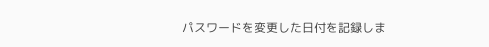パスワードを変更した日付を記録しま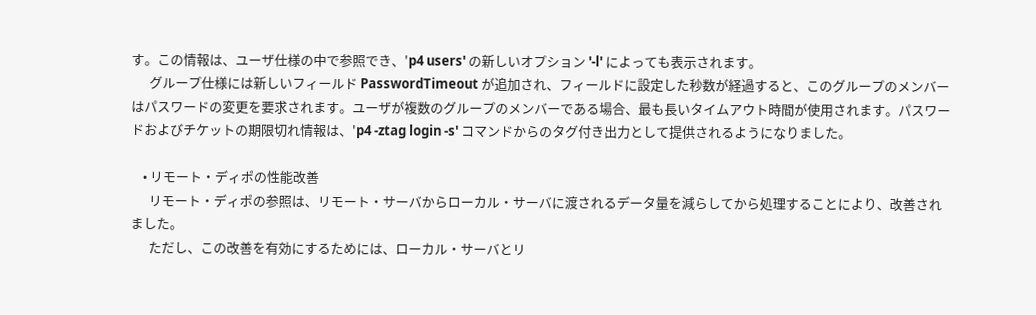す。この情報は、ユーザ仕様の中で参照でき、'p4 users' の新しいオプション '-l' によっても表示されます。
      グループ仕様には新しいフィールド PasswordTimeout が追加され、フィールドに設定した秒数が経過すると、このグループのメンバーはパスワードの変更を要求されます。ユーザが複数のグループのメンバーである場合、最も長いタイムアウト時間が使用されます。パスワードおよびチケットの期限切れ情報は、'p4 -ztag login -s' コマンドからのタグ付き出力として提供されるようになりました。

    • リモート・ディポの性能改善
      リモート・ディポの参照は、リモート・サーバからローカル・サーバに渡されるデータ量を減らしてから処理することにより、改善されました。
      ただし、この改善を有効にするためには、ローカル・サーバとリ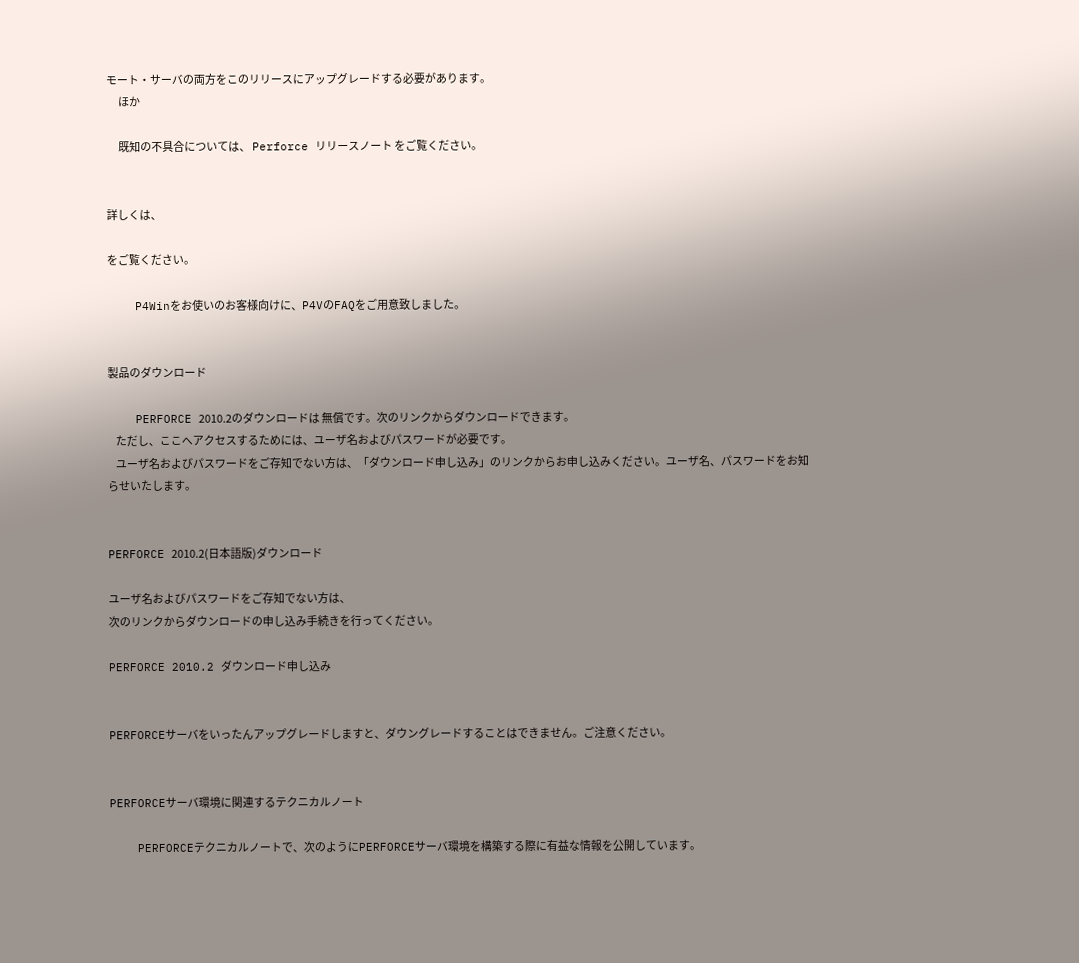モート・サーバの両方をこのリリースにアップグレードする必要があります。
      ほか

      既知の不具合については、 Perforce リリースノート をご覧ください。


詳しくは、

をご覧ください。

    P4Winをお使いのお客様向けに、P4VのFAQをご用意致しました。


製品のダウンロード

    PERFORCE 2010.2のダウンロードは 無償です。次のリンクからダウンロードできます。
    ただし、ここへアクセスするためには、ユーザ名およびパスワードが必要です。
    ユーザ名およびパスワードをご存知でない方は、「ダウンロード申し込み」のリンクからお申し込みください。ユーザ名、パスワードをお知らせいたします。


PERFORCE 2010.2(日本語版)ダウンロード

ユーザ名およびパスワードをご存知でない方は、
次のリンクからダウンロードの申し込み手続きを行ってください。

PERFORCE 2010.2 ダウンロード申し込み


PERFORCEサーバをいったんアップグレードしますと、ダウングレードすることはできません。ご注意ください。


PERFORCEサーバ環境に関連するテクニカルノート

    PERFORCEテクニカルノートで、次のようにPERFORCEサーバ環境を構築する際に有益な情報を公開しています。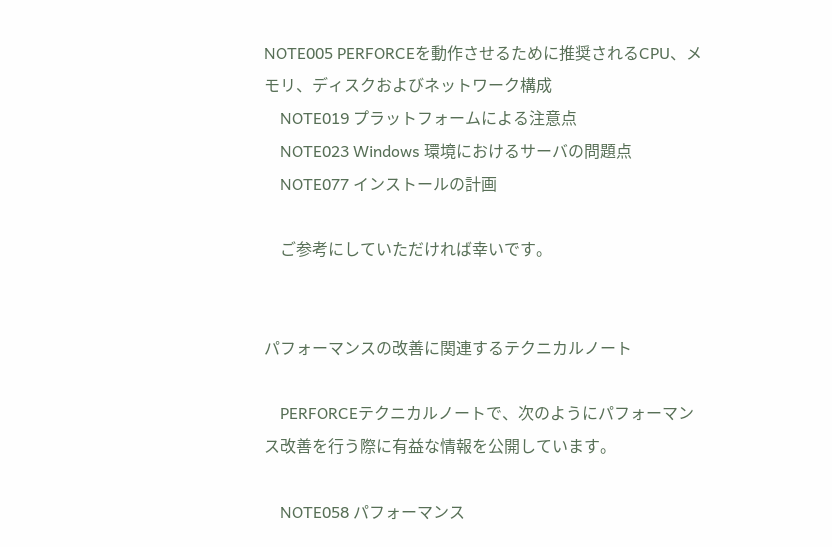NOTE005 PERFORCEを動作させるために推奨されるCPU、メモリ、ディスクおよびネットワーク構成
    NOTE019 プラットフォームによる注意点
    NOTE023 Windows 環境におけるサーバの問題点
    NOTE077 インストールの計画

    ご参考にしていただければ幸いです。


パフォーマンスの改善に関連するテクニカルノート

    PERFORCEテクニカルノートで、次のようにパフォーマンス改善を行う際に有益な情報を公開しています。

    NOTE058 パフォーマンス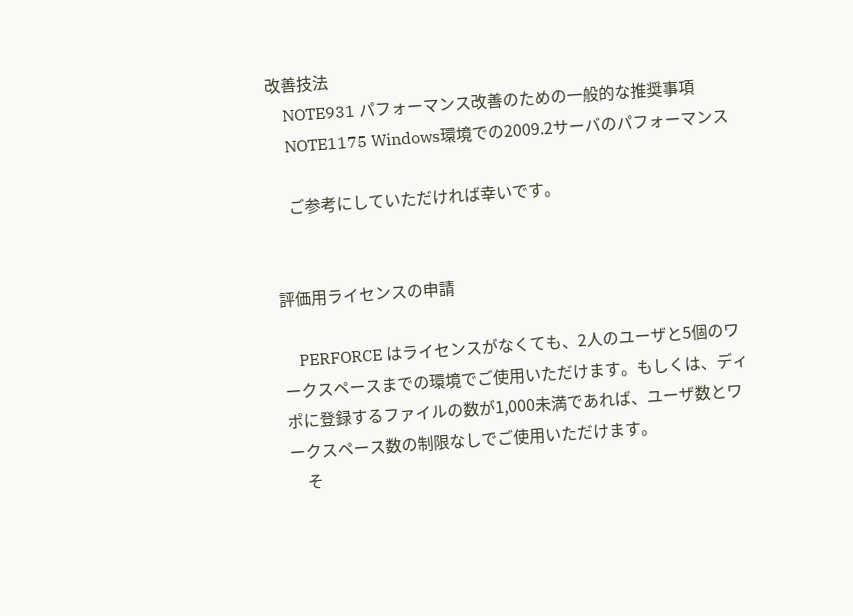改善技法
    NOTE931 パフォーマンス改善のための一般的な推奨事項
    NOTE1175 Windows環境での2009.2サーバのパフォーマンス

    ご参考にしていただければ幸いです。


評価用ライセンスの申請

    PERFORCE はライセンスがなくても、2人のユーザと5個のワークスペースまでの環境でご使用いただけます。もしくは、ディポに登録するファイルの数が1,000未満であれば、ユーザ数とワークスペース数の制限なしでご使用いただけます。
    そ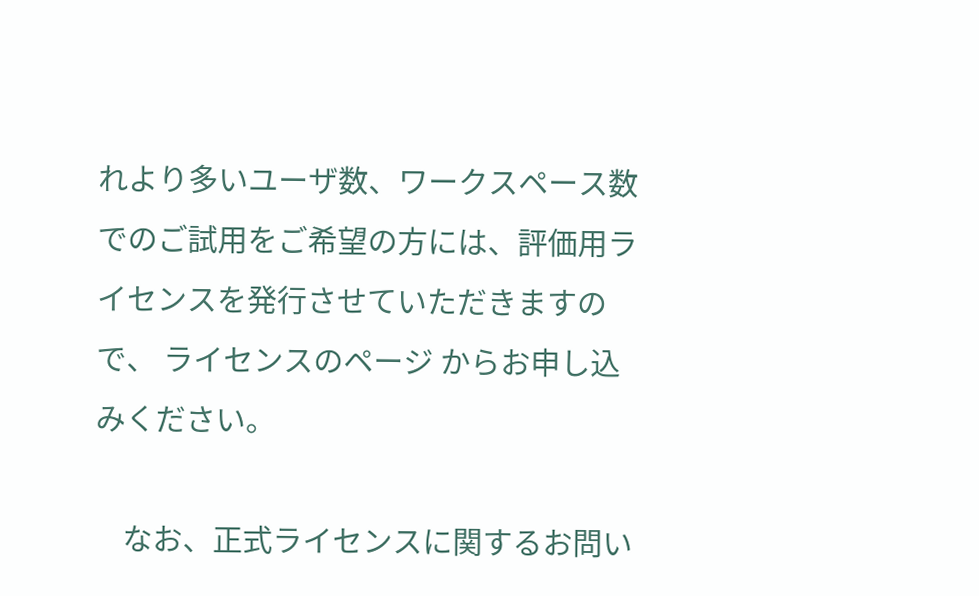れより多いユーザ数、ワークスペース数でのご試用をご希望の方には、評価用ライセンスを発行させていただきますので、 ライセンスのページ からお申し込みください。

    なお、正式ライセンスに関するお問い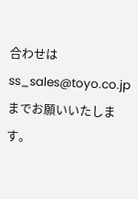合わせは ss_sales@toyo.co.jp までお願いいたします。